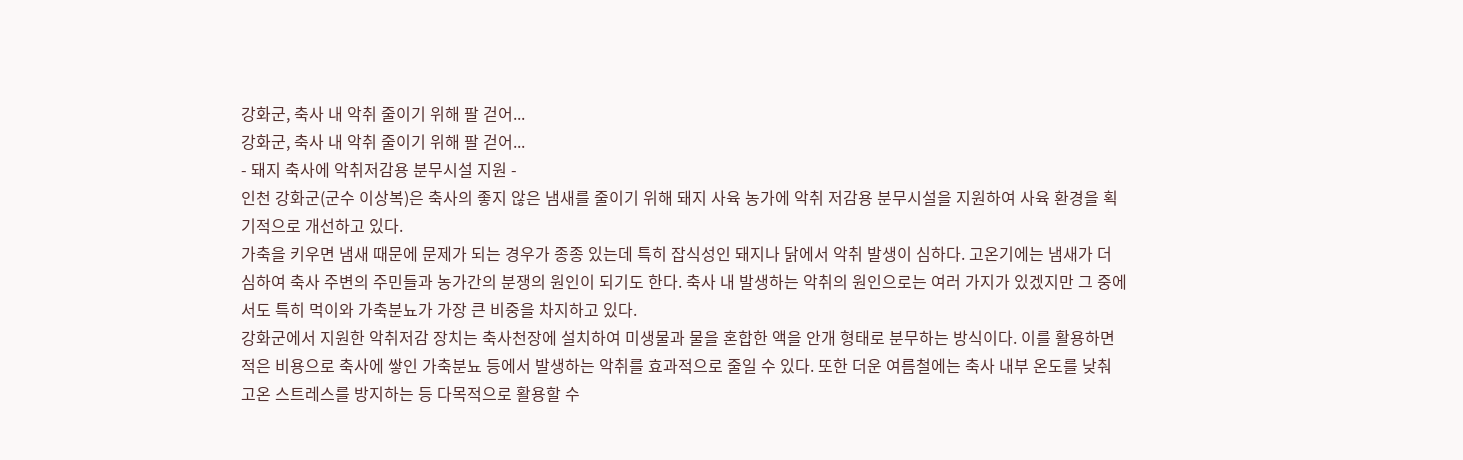강화군, 축사 내 악취 줄이기 위해 팔 걷어...
강화군, 축사 내 악취 줄이기 위해 팔 걷어...
- 돼지 축사에 악취저감용 분무시설 지원 -
인천 강화군(군수 이상복)은 축사의 좋지 않은 냄새를 줄이기 위해 돼지 사육 농가에 악취 저감용 분무시설을 지원하여 사육 환경을 획기적으로 개선하고 있다.
가축을 키우면 냄새 때문에 문제가 되는 경우가 종종 있는데 특히 잡식성인 돼지나 닭에서 악취 발생이 심하다. 고온기에는 냄새가 더 심하여 축사 주변의 주민들과 농가간의 분쟁의 원인이 되기도 한다. 축사 내 발생하는 악취의 원인으로는 여러 가지가 있겠지만 그 중에서도 특히 먹이와 가축분뇨가 가장 큰 비중을 차지하고 있다.
강화군에서 지원한 악취저감 장치는 축사천장에 설치하여 미생물과 물을 혼합한 액을 안개 형태로 분무하는 방식이다. 이를 활용하면 적은 비용으로 축사에 쌓인 가축분뇨 등에서 발생하는 악취를 효과적으로 줄일 수 있다. 또한 더운 여름철에는 축사 내부 온도를 낮춰 고온 스트레스를 방지하는 등 다목적으로 활용할 수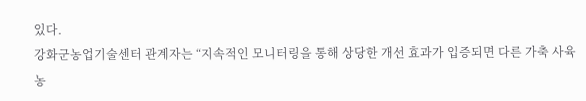있다.
강화군농업기술센터 관계자는 “지속적인 모니터링을 통해 상당한 개선 효과가 입증되면 다른 가축 사육농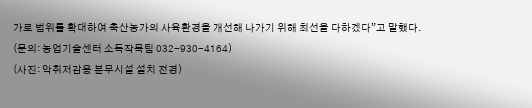가로 범위를 확대하여 축산농가의 사육환경을 개선해 나가기 위해 최선을 다하겠다”고 말했다.
(문의: 농업기술센터 소득작목팀 032-930-4164)
(사진: 악취저감용 분무시설 설치 전경)